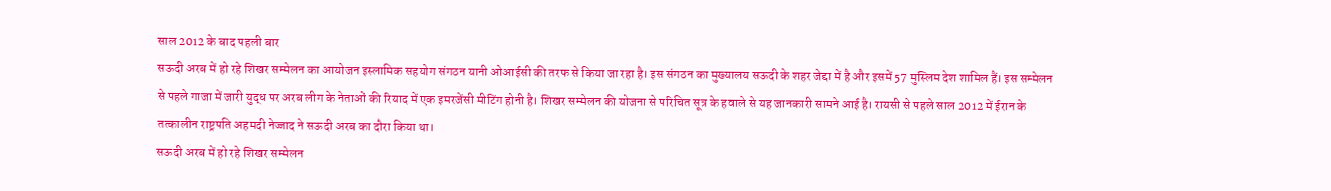साल 2012 के बाद पहली बार
सऊदी अरब में हो रहे शिखर सम्मेलन का आयोजन इस्लामिक सहयोग संगठन यानी ओआईसी की तरफ से किया जा रहा है। इस संगठन का मुख्यालय सऊदी के शहर जेद्दा में है और इसमें 57 मुस्लिम देश शामिल हैं। इस सम्मेलन से पहले गाजा में जारी युद्ध पर अरब लीग के नेताओं की रियाद में एक इमरजेंसी मीटिंग होनी है। शिखर सम्मेलन की योजना से परिचित सूत्र के हवाले से यह जानकारी सामने आई है। रायसी से पहले साल 2012 में ईरान के तत्कालीन राष्ट्रपति अहमदी नेज्जाद ने सऊदी अरब का दौरा किया था।
सऊदी अरब में हो रहे शिखर सम्मेलन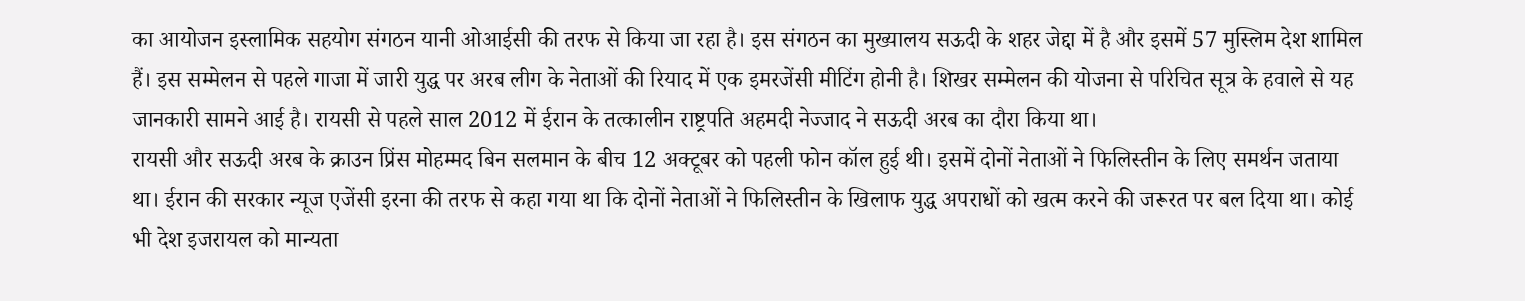का आयोजन इस्लामिक सहयोग संगठन यानी ओआईसी की तरफ से किया जा रहा है। इस संगठन का मुख्यालय सऊदी के शहर जेद्दा में है और इसमें 57 मुस्लिम देश शामिल हैं। इस सम्मेलन से पहले गाजा में जारी युद्ध पर अरब लीग के नेताओं की रियाद में एक इमरजेंसी मीटिंग होनी है। शिखर सम्मेलन की योजना से परिचित सूत्र के हवाले से यह जानकारी सामने आई है। रायसी से पहले साल 2012 में ईरान के तत्कालीन राष्ट्रपति अहमदी नेज्जाद ने सऊदी अरब का दौरा किया था।
रायसी और सऊदी अरब के क्राउन प्रिंस मोहम्मद बिन सलमान के बीच 12 अक्टूबर को पहली फोन कॉल हुई थी। इसमें दोनों नेताओं ने फिलिस्तीन के लिए समर्थन जताया था। ईरान की सरकार न्यूज एजेंसी इरना की तरफ से कहा गया था कि दोनों नेताओं ने फिलिस्तीन के खिलाफ युद्ध अपराधों को खत्म करने की जरूरत पर बल दिया था। कोई भी देश इजरायल को मान्यता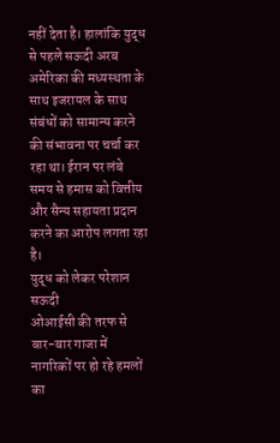नहीं देता है। हालांकि युद्ध से पहले सऊदी अरब अमेरिका की मध्यस्थता के साथ इजरायल के साथ संबंधों को सामान्य करने की संभावना पर चर्चा कर रहा था। ईरान पर लंबे समय से हमास को वित्तीय और सैन्य सहायता प्रदान करने का आरोप लगता रहा है।
युद्ध को लेकर परेशान सऊदी
ओआईसी की तरफ से बार-बार गाजा में नागरिकों पर हो रहे हमलों का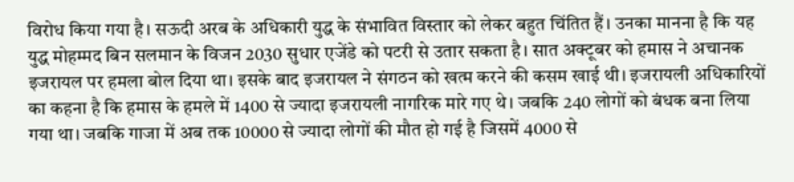विरोध किया गया है। सऊदी अरब के अधिकारी युद्ध के संभावित विस्तार को लेकर बहुत चिंतित हैं। उनका मानना है कि यह युद्ध मोहम्मद बिन सलमान के विजन 2030 सुधार एजेंडे को पटरी से उतार सकता है। सात अक्टूबर को हमास ने अचानक इजरायल पर हमला बोल दिया था। इसके बाद इजरायल ने संगठन को खत्म करने की कसम खाई थी। इजरायली अधिकारियों का कहना है कि हमास के हमले में 1400 से ज्यादा इजरायली नागरिक मारे गए थे। जबकि 240 लोगों को बंधक बना लिया गया था। जबकि गाजा में अब तक 10000 से ज्यादा लोगों की मौत हो गई है जिसमें 4000 से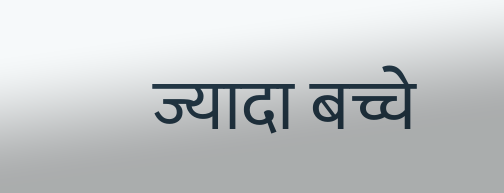ज्यादा बच्चे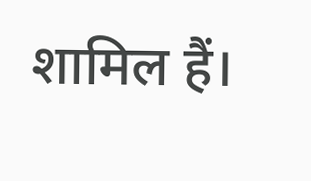शामिल हैं।